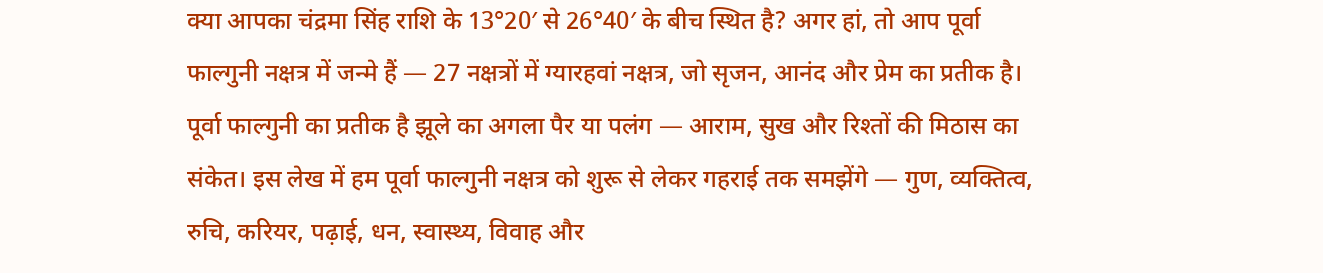क्या आपका चंद्रमा सिंह राशि के 13°20′ से 26°40′ के बीच स्थित है? अगर हां, तो आप पूर्वा फाल्गुनी नक्षत्र में जन्मे हैं — 27 नक्षत्रों में ग्यारहवां नक्षत्र, जो सृजन, आनंद और प्रेम का प्रतीक है। पूर्वा फाल्गुनी का प्रतीक है झूले का अगला पैर या पलंग — आराम, सुख और रिश्तों की मिठास का संकेत। इस लेख में हम पूर्वा फाल्गुनी नक्षत्र को शुरू से लेकर गहराई तक समझेंगे — गुण, व्यक्तित्व, रुचि, करियर, पढ़ाई, धन, स्वास्थ्य, विवाह और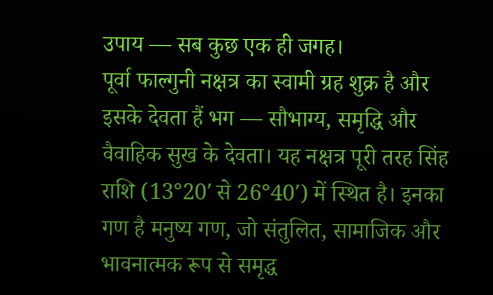उपाय — सब कुछ एक ही जगह।
पूर्वा फाल्गुनी नक्षत्र का स्वामी ग्रह शुक्र है और इसके देवता हैं भग — सौभाग्य, समृद्धि और वैवाहिक सुख के देवता। यह नक्षत्र पूरी तरह सिंह राशि (13°20′ से 26°40′) में स्थित है। इनका गण है मनुष्य गण, जो संतुलित, सामाजिक और भावनात्मक रूप से समृद्ध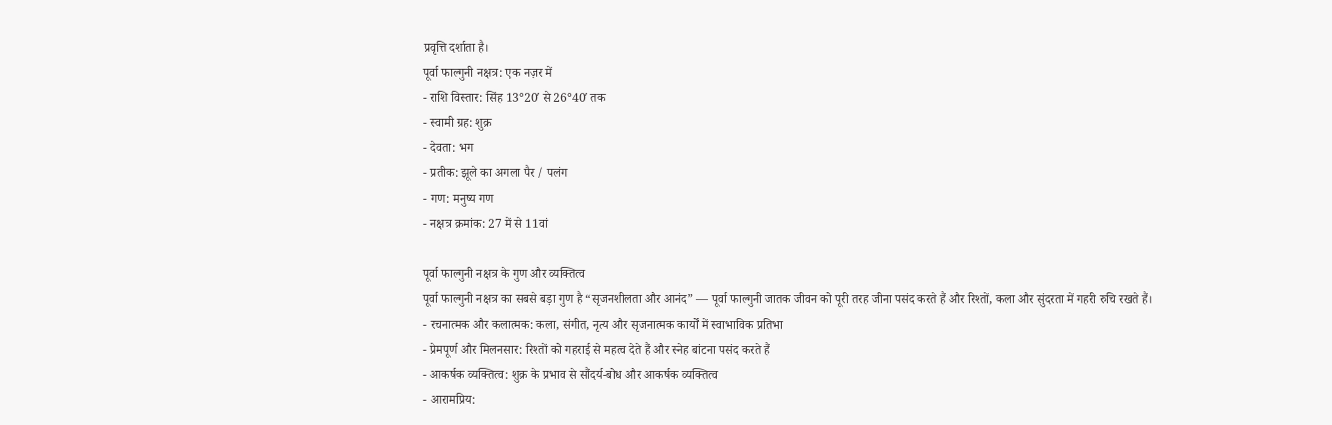प्रवृत्ति दर्शाता है।
पूर्वा फाल्गुनी नक्षत्र: एक नज़र में
- राशि विस्तार: सिंह 13°20′ से 26°40′ तक
- स्वामी ग्रह: शुक्र
- देवता: भग
- प्रतीक: झूले का अगला पैर / पलंग
- गण: मनुष्य गण
- नक्षत्र क्रमांक: 27 में से 11वां

पूर्वा फाल्गुनी नक्षत्र के गुण और व्यक्तित्व
पूर्वा फाल्गुनी नक्षत्र का सबसे बड़ा गुण है “सृजनशीलता और आनंद” — पूर्वा फाल्गुनी जातक जीवन को पूरी तरह जीना पसंद करते हैं और रिश्तों, कला और सुंदरता में गहरी रुचि रखते हैं।
- रचनात्मक और कलात्मक: कला, संगीत, नृत्य और सृजनात्मक कार्यों में स्वाभाविक प्रतिभा
- प्रेमपूर्ण और मिलनसार: रिश्तों को गहराई से महत्व देते हैं और स्नेह बांटना पसंद करते हैं
- आकर्षक व्यक्तित्व: शुक्र के प्रभाव से सौंदर्य-बोध और आकर्षक व्यक्तित्व
- आरामप्रिय: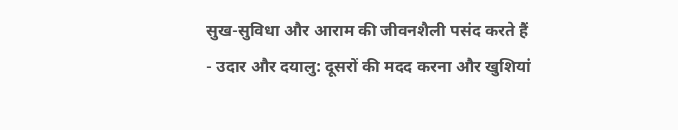सुख-सुविधा और आराम की जीवनशैली पसंद करते हैं
- उदार और दयालु: दूसरों की मदद करना और खुशियां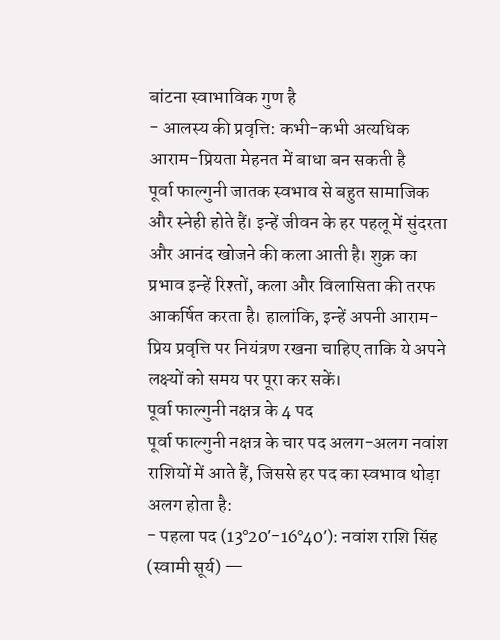बांटना स्वाभाविक गुण है
- आलस्य की प्रवृत्ति: कभी-कभी अत्यधिक आराम-प्रियता मेहनत में बाधा बन सकती है
पूर्वा फाल्गुनी जातक स्वभाव से बहुत सामाजिक और स्नेही होते हैं। इन्हें जीवन के हर पहलू में सुंदरता और आनंद खोजने की कला आती है। शुक्र का प्रभाव इन्हें रिश्तों, कला और विलासिता की तरफ आकर्षित करता है। हालांकि, इन्हें अपनी आराम-प्रिय प्रवृत्ति पर नियंत्रण रखना चाहिए ताकि ये अपने लक्ष्यों को समय पर पूरा कर सकें।
पूर्वा फाल्गुनी नक्षत्र के 4 पद
पूर्वा फाल्गुनी नक्षत्र के चार पद अलग-अलग नवांश राशियों में आते हैं, जिससे हर पद का स्वभाव थोड़ा अलग होता है:
- पहला पद (13°20′-16°40′): नवांश राशि सिंह (स्वामी सूर्य) —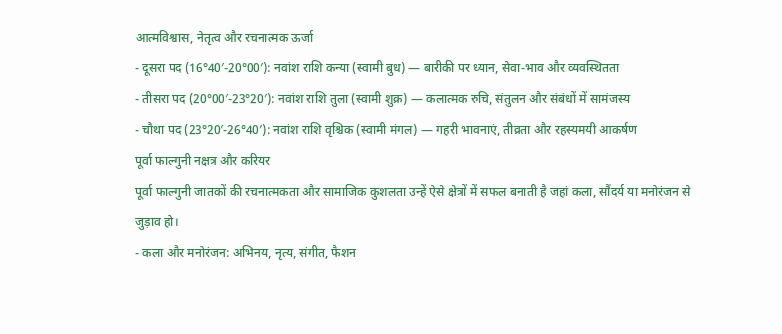आत्मविश्वास, नेतृत्व और रचनात्मक ऊर्जा
- दूसरा पद (16°40′-20°00′): नवांश राशि कन्या (स्वामी बुध) — बारीकी पर ध्यान, सेवा-भाव और व्यवस्थितता
- तीसरा पद (20°00′-23°20′): नवांश राशि तुला (स्वामी शुक्र) — कलात्मक रुचि, संतुलन और संबंधों में सामंजस्य
- चौथा पद (23°20′-26°40′): नवांश राशि वृश्चिक (स्वामी मंगल) — गहरी भावनाएं, तीव्रता और रहस्यमयी आकर्षण
पूर्वा फाल्गुनी नक्षत्र और करियर
पूर्वा फाल्गुनी जातकों की रचनात्मकता और सामाजिक कुशलता उन्हें ऐसे क्षेत्रों में सफल बनाती है जहां कला, सौंदर्य या मनोरंजन से जुड़ाव हो।
- कला और मनोरंजन: अभिनय, नृत्य, संगीत, फैशन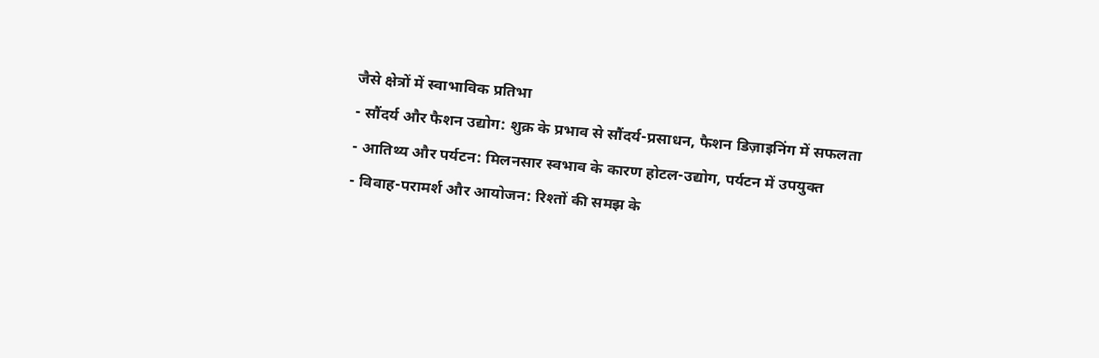जैसे क्षेत्रों में स्वाभाविक प्रतिभा
- सौंदर्य और फैशन उद्योग: शुक्र के प्रभाव से सौंदर्य-प्रसाधन, फैशन डिज़ाइनिंग में सफलता
- आतिथ्य और पर्यटन: मिलनसार स्वभाव के कारण होटल-उद्योग, पर्यटन में उपयुक्त
- विवाह-परामर्श और आयोजन: रिश्तों की समझ के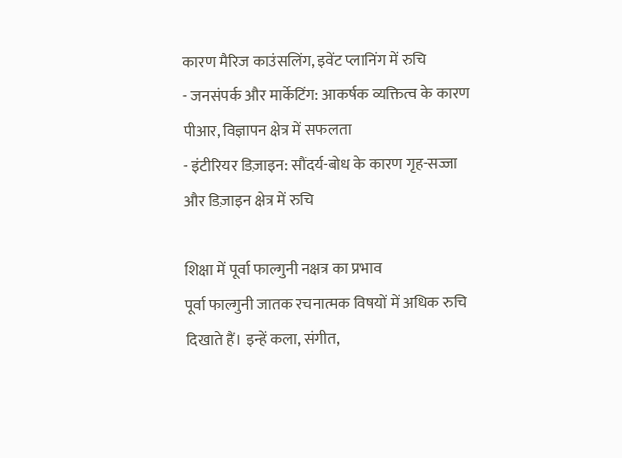कारण मैरिज काउंसलिंग, इवेंट प्लानिंग में रुचि
- जनसंपर्क और मार्केटिंग: आकर्षक व्यक्तित्व के कारण पीआर, विज्ञापन क्षेत्र में सफलता
- इंटीरियर डिज़ाइन: सौंदर्य-बोध के कारण गृह-सज्जा और डिज़ाइन क्षेत्र में रुचि

शिक्षा में पूर्वा फाल्गुनी नक्षत्र का प्रभाव
पूर्वा फाल्गुनी जातक रचनात्मक विषयों में अधिक रुचि दिखाते हैं। इन्हें कला, संगीत,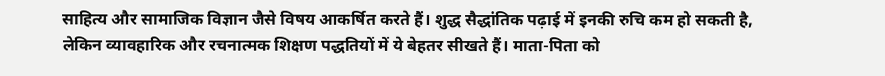साहित्य और सामाजिक विज्ञान जैसे विषय आकर्षित करते हैं। शुद्ध सैद्धांतिक पढ़ाई में इनकी रुचि कम हो सकती है, लेकिन व्यावहारिक और रचनात्मक शिक्षण पद्धतियों में ये बेहतर सीखते हैं। माता-पिता को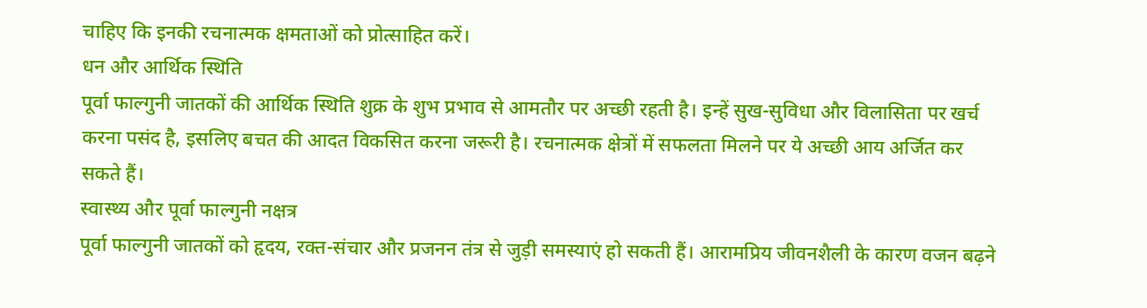चाहिए कि इनकी रचनात्मक क्षमताओं को प्रोत्साहित करें।
धन और आर्थिक स्थिति
पूर्वा फाल्गुनी जातकों की आर्थिक स्थिति शुक्र के शुभ प्रभाव से आमतौर पर अच्छी रहती है। इन्हें सुख-सुविधा और विलासिता पर खर्च करना पसंद है, इसलिए बचत की आदत विकसित करना जरूरी है। रचनात्मक क्षेत्रों में सफलता मिलने पर ये अच्छी आय अर्जित कर सकते हैं।
स्वास्थ्य और पूर्वा फाल्गुनी नक्षत्र
पूर्वा फाल्गुनी जातकों को हृदय, रक्त-संचार और प्रजनन तंत्र से जुड़ी समस्याएं हो सकती हैं। आरामप्रिय जीवनशैली के कारण वजन बढ़ने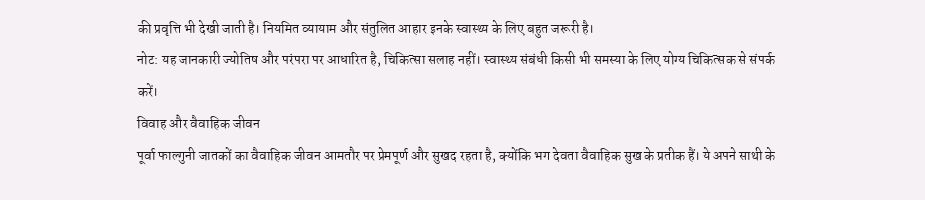की प्रवृत्ति भी देखी जाती है। नियमित व्यायाम और संतुलित आहार इनके स्वास्थ्य के लिए बहुत जरूरी है।
नोट: यह जानकारी ज्योतिष और परंपरा पर आधारित है, चिकित्सा सलाह नहीं। स्वास्थ्य संबंधी किसी भी समस्या के लिए योग्य चिकित्सक से संपर्क करें।
विवाह और वैवाहिक जीवन
पूर्वा फाल्गुनी जातकों का वैवाहिक जीवन आमतौर पर प्रेमपूर्ण और सुखद रहता है, क्योंकि भग देवता वैवाहिक सुख के प्रतीक हैं। ये अपने साथी के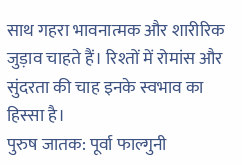साथ गहरा भावनात्मक और शारीरिक जुड़ाव चाहते हैं। रिश्तों में रोमांस और सुंदरता की चाह इनके स्वभाव का हिस्सा है।
पुरुष जातक: पूर्वा फाल्गुनी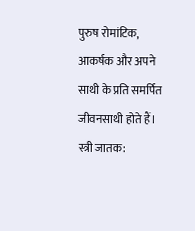पुरुष रोमांटिक, आकर्षक और अपने साथी के प्रति समर्पित जीवनसाथी होते हैं।
स्त्री जातक: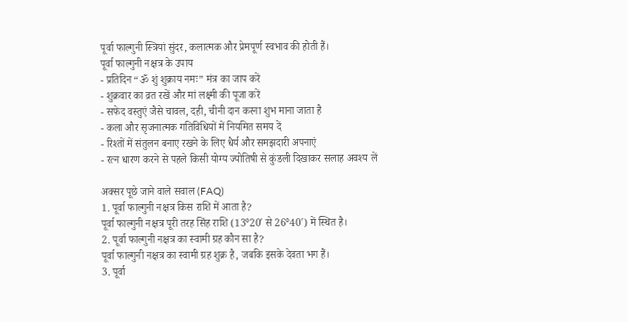पूर्वा फाल्गुनी स्त्रियां सुंदर, कलात्मक और प्रेमपूर्ण स्वभाव की होती हैं।
पूर्वा फाल्गुनी नक्षत्र के उपाय
- प्रतिदिन “ॐ शुं शुक्राय नमः” मंत्र का जाप करें
- शुक्रवार का व्रत रखें और मां लक्ष्मी की पूजा करें
- सफेद वस्तुएं जैसे चावल, दही, चीनी दान करना शुभ माना जाता है
- कला और सृजनात्मक गतिविधियों में नियमित समय दें
- रिश्तों में संतुलन बनाए रखने के लिए धैर्य और समझदारी अपनाएं
- रत्न धारण करने से पहले किसी योग्य ज्योतिषी से कुंडली दिखाकर सलाह अवश्य लें

अक्सर पूछे जाने वाले सवाल (FAQ)
1. पूर्वा फाल्गुनी नक्षत्र किस राशि में आता है?
पूर्वा फाल्गुनी नक्षत्र पूरी तरह सिंह राशि (13°20′ से 26°40′) में स्थित है।
2. पूर्वा फाल्गुनी नक्षत्र का स्वामी ग्रह कौन सा है?
पूर्वा फाल्गुनी नक्षत्र का स्वामी ग्रह शुक्र है, जबकि इसके देवता भग हैं।
3. पूर्वा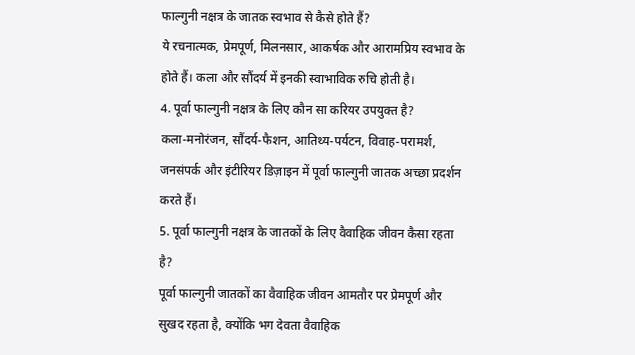फाल्गुनी नक्षत्र के जातक स्वभाव से कैसे होते हैं?
ये रचनात्मक, प्रेमपूर्ण, मिलनसार, आकर्षक और आरामप्रिय स्वभाव के होते हैं। कला और सौंदर्य में इनकी स्वाभाविक रुचि होती है।
4. पूर्वा फाल्गुनी नक्षत्र के लिए कौन सा करियर उपयुक्त है?
कला-मनोरंजन, सौंदर्य-फैशन, आतिथ्य-पर्यटन, विवाह-परामर्श, जनसंपर्क और इंटीरियर डिज़ाइन में पूर्वा फाल्गुनी जातक अच्छा प्रदर्शन करते हैं।
5. पूर्वा फाल्गुनी नक्षत्र के जातकों के लिए वैवाहिक जीवन कैसा रहता है?
पूर्वा फाल्गुनी जातकों का वैवाहिक जीवन आमतौर पर प्रेमपूर्ण और सुखद रहता है, क्योंकि भग देवता वैवाहिक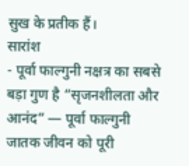सुख के प्रतीक हैं।
सारांश
- पूर्वा फाल्गुनी नक्षत्र का सबसे बड़ा गुण है “सृजनशीलता और आनंद” — पूर्वा फाल्गुनी जातक जीवन को पूरी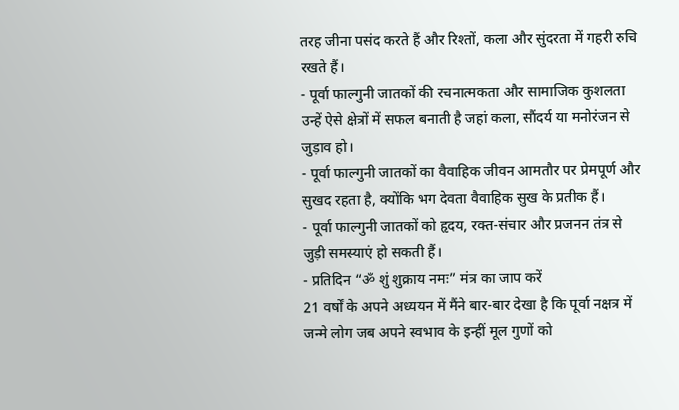तरह जीना पसंद करते हैं और रिश्तों, कला और सुंदरता में गहरी रुचि रखते हैं।
- पूर्वा फाल्गुनी जातकों की रचनात्मकता और सामाजिक कुशलता उन्हें ऐसे क्षेत्रों में सफल बनाती है जहां कला, सौंदर्य या मनोरंजन से जुड़ाव हो।
- पूर्वा फाल्गुनी जातकों का वैवाहिक जीवन आमतौर पर प्रेमपूर्ण और सुखद रहता है, क्योंकि भग देवता वैवाहिक सुख के प्रतीक हैं।
- पूर्वा फाल्गुनी जातकों को हृदय, रक्त-संचार और प्रजनन तंत्र से जुड़ी समस्याएं हो सकती हैं।
- प्रतिदिन “ॐ शुं शुक्राय नमः” मंत्र का जाप करें
21 वर्षों के अपने अध्ययन में मैंने बार-बार देखा है कि पूर्वा नक्षत्र में जन्मे लोग जब अपने स्वभाव के इन्हीं मूल गुणों को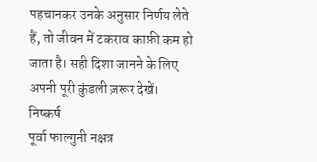पहचानकर उनके अनुसार निर्णय लेते हैं, तो जीवन में टकराव काफ़ी कम हो जाता है। सही दिशा जानने के लिए अपनी पूरी कुंडली ज़रूर देखें।
निष्कर्ष
पूर्वा फाल्गुनी नक्षत्र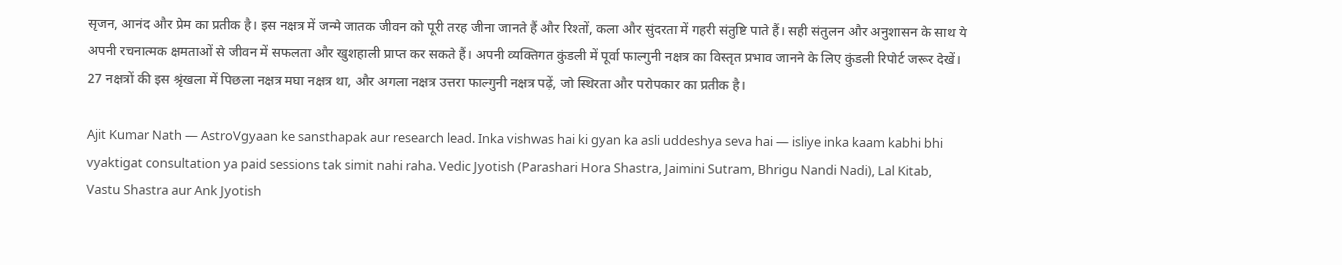सृजन, आनंद और प्रेम का प्रतीक है। इस नक्षत्र में जन्मे जातक जीवन को पूरी तरह जीना जानते हैं और रिश्तों, कला और सुंदरता में गहरी संतुष्टि पाते हैं। सही संतुलन और अनुशासन के साथ ये अपनी रचनात्मक क्षमताओं से जीवन में सफलता और खुशहाली प्राप्त कर सकते हैं। अपनी व्यक्तिगत कुंडली में पूर्वा फाल्गुनी नक्षत्र का विस्तृत प्रभाव जानने के लिए कुंडली रिपोर्ट जरूर देखें।
27 नक्षत्रों की इस श्रृंखला में पिछला नक्षत्र मघा नक्षत्र था, और अगला नक्षत्र उत्तरा फाल्गुनी नक्षत्र पढ़ें, जो स्थिरता और परोपकार का प्रतीक है।

Ajit Kumar Nath — AstroVgyaan ke sansthapak aur research lead. Inka vishwas hai ki gyan ka asli uddeshya seva hai — isliye inka kaam kabhi bhi vyaktigat consultation ya paid sessions tak simit nahi raha. Vedic Jyotish (Parashari Hora Shastra, Jaimini Sutram, Bhrigu Nandi Nadi), Lal Kitab, Vastu Shastra aur Ank Jyotish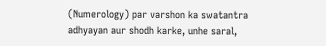(Numerology) par varshon ka swatantra adhyayan aur shodh karke, unhe saral,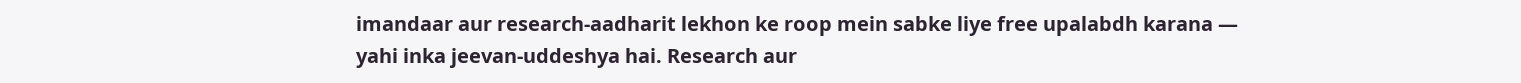imandaar aur research-aadharit lekhon ke roop mein sabke liye free upalabdh karana — yahi inka jeevan-uddeshya hai. Research aur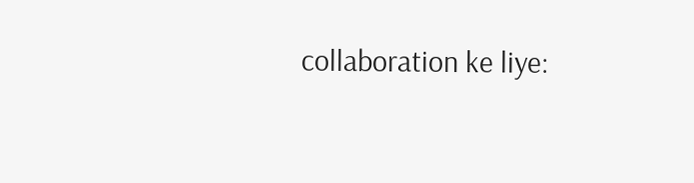collaboration ke liye: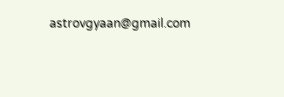astrovgyaan@gmail.com